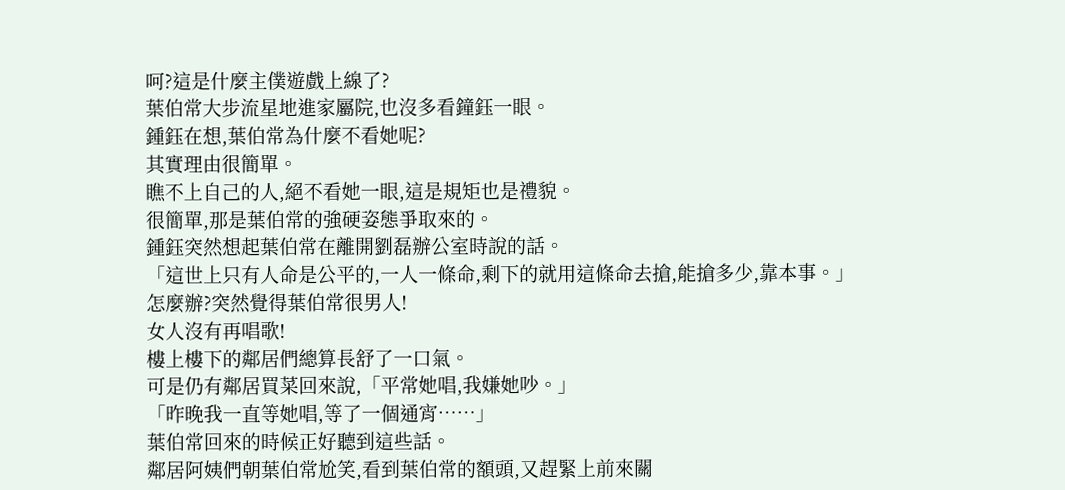呵?這是什麼主僕遊戲上線了?
葉伯常大步流星地進家屬院,也沒多看鐘鈺一眼。
鍾鈺在想,葉伯常為什麼不看她呢?
其實理由很簡單。
瞧不上自己的人,絕不看她一眼,這是規矩也是禮貌。
很簡單,那是葉伯常的強硬姿態爭取來的。
鍾鈺突然想起葉伯常在離開劉磊辦公室時說的話。
「這世上只有人命是公平的,一人一條命,剩下的就用這條命去搶,能搶多少,靠本事。」
怎麼辦?突然覺得葉伯常很男人!
女人沒有再唱歌!
樓上樓下的鄰居們總算長舒了一口氣。
可是仍有鄰居買菜回來說,「平常她唱,我嫌她吵。」
「昨晚我一直等她唱,等了一個通宵……」
葉伯常回來的時候正好聽到這些話。
鄰居阿姨們朝葉伯常尬笑,看到葉伯常的額頭,又趕緊上前來關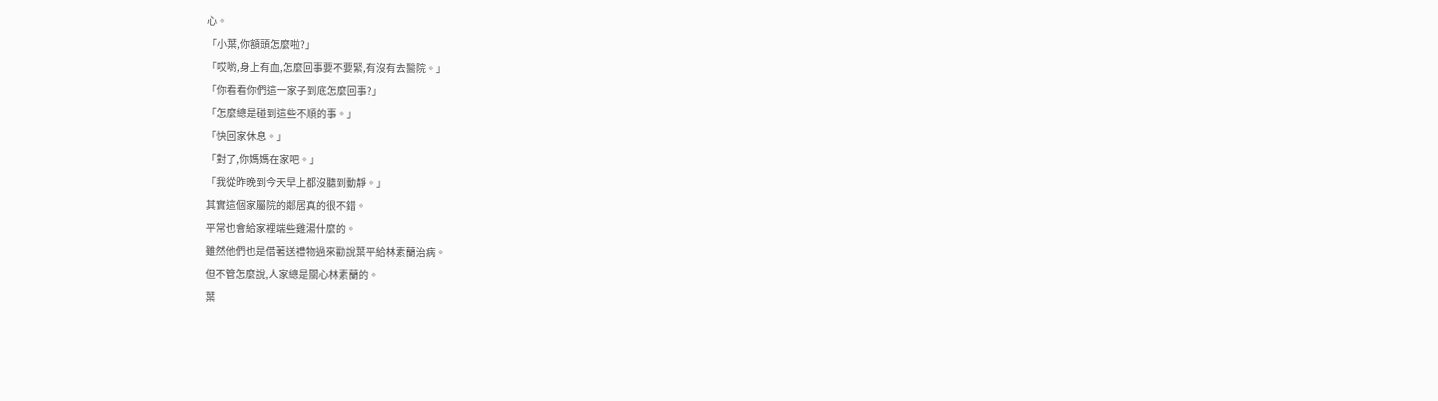心。
「小葉,你額頭怎麼啦?」
「哎喲,身上有血,怎麼回事要不要緊,有沒有去醫院。」
「你看看你們這一家子到底怎麼回事?」
「怎麼總是碰到這些不順的事。」
「快回家休息。」
「對了,你媽媽在家吧。」
「我從昨晚到今天早上都沒聽到動靜。」
其實這個家屬院的鄰居真的很不錯。
平常也會給家裡端些雞湯什麼的。
雖然他們也是借著送禮物過來勸說葉平給林素蘭治病。
但不管怎麼說,人家總是關心林素蘭的。
葉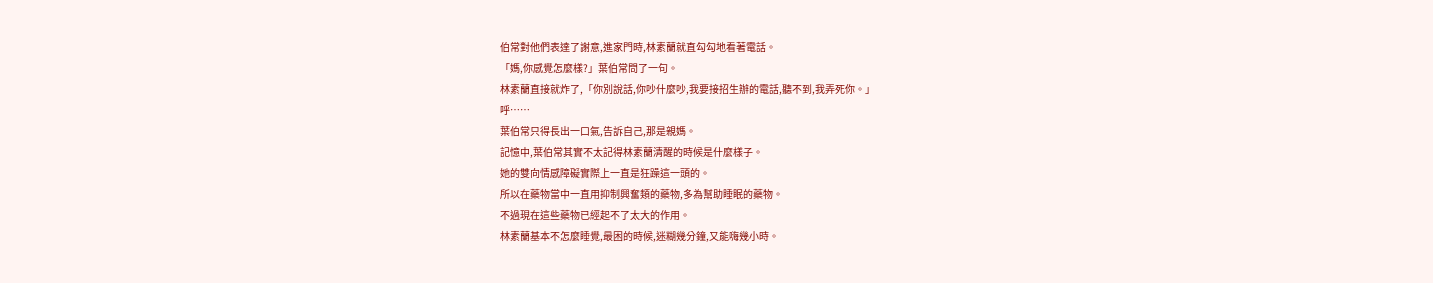伯常對他們表達了謝意,進家門時,林素蘭就直勾勾地看著電話。
「媽,你感覺怎麼樣?」葉伯常問了一句。
林素蘭直接就炸了,「你別說話,你吵什麼吵,我要接招生辦的電話,聽不到,我弄死你。」
呼……
葉伯常只得長出一口氣,告訴自己,那是親媽。
記憶中,葉伯常其實不太記得林素蘭清醒的時候是什麼樣子。
她的雙向情感障礙實際上一直是狂躁這一頭的。
所以在藥物當中一直用抑制興奮類的藥物,多為幫助睡眠的藥物。
不過現在這些藥物已經起不了太大的作用。
林素蘭基本不怎麼睡覺,最困的時候,迷糊幾分鐘,又能嗨幾小時。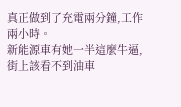真正做到了充電兩分鐘,工作兩小時。
新能源車有她一半這麼牛逼,街上該看不到油車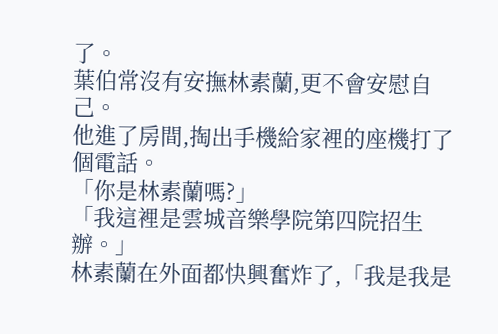了。
葉伯常沒有安撫林素蘭,更不會安慰自己。
他進了房間,掏出手機給家裡的座機打了個電話。
「你是林素蘭嗎?」
「我這裡是雲城音樂學院第四院招生辦。」
林素蘭在外面都快興奮炸了,「我是我是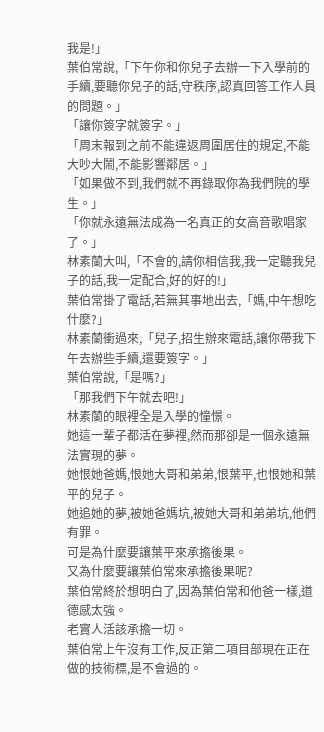我是!」
葉伯常說,「下午你和你兒子去辦一下入學前的手續,要聽你兒子的話,守秩序,認真回答工作人員的問題。」
「讓你簽字就簽字。」
「周末報到之前不能違返周圍居住的規定,不能大吵大鬧,不能影響鄰居。」
「如果做不到,我們就不再錄取你為我們院的學生。」
「你就永遠無法成為一名真正的女高音歌唱家了。」
林素蘭大叫,「不會的,請你相信我,我一定聽我兒子的話,我一定配合,好的好的!」
葉伯常掛了電話,若無其事地出去,「媽,中午想吃什麼?」
林素蘭衝過來,「兒子,招生辦來電話,讓你帶我下午去辦些手續,還要簽字。」
葉伯常說,「是嗎?」
「那我們下午就去吧!」
林素蘭的眼裡全是入學的憧憬。
她這一輩子都活在夢裡,然而那卻是一個永遠無法實現的夢。
她恨她爸媽,恨她大哥和弟弟,恨葉平,也恨她和葉平的兒子。
她追她的夢,被她爸媽坑,被她大哥和弟弟坑,他們有罪。
可是為什麼要讓葉平來承擔後果。
又為什麼要讓葉伯常來承擔後果呢?
葉伯常終於想明白了,因為葉伯常和他爸一樣,道德感太強。
老實人活該承擔一切。
葉伯常上午沒有工作,反正第二項目部現在正在做的技術標,是不會過的。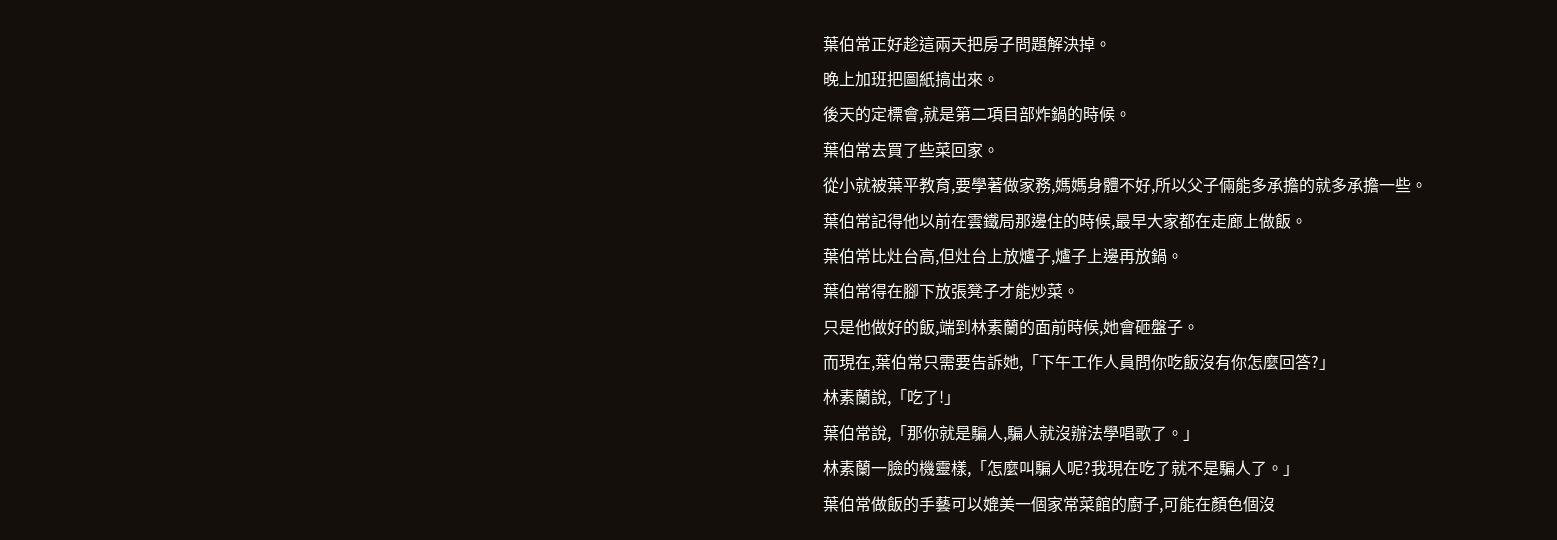葉伯常正好趁這兩天把房子問題解決掉。
晚上加班把圖紙搞出來。
後天的定標會,就是第二項目部炸鍋的時候。
葉伯常去買了些菜回家。
從小就被葉平教育,要學著做家務,媽媽身體不好,所以父子倆能多承擔的就多承擔一些。
葉伯常記得他以前在雲鐵局那邊住的時候,最早大家都在走廊上做飯。
葉伯常比灶台高,但灶台上放爐子,爐子上邊再放鍋。
葉伯常得在腳下放張凳子才能炒菜。
只是他做好的飯,端到林素蘭的面前時候,她會砸盤子。
而現在,葉伯常只需要告訴她,「下午工作人員問你吃飯沒有你怎麼回答?」
林素蘭說,「吃了!」
葉伯常說,「那你就是騙人,騙人就沒辦法學唱歌了。」
林素蘭一臉的機靈樣,「怎麼叫騙人呢?我現在吃了就不是騙人了。」
葉伯常做飯的手藝可以媲美一個家常菜館的廚子,可能在顏色個沒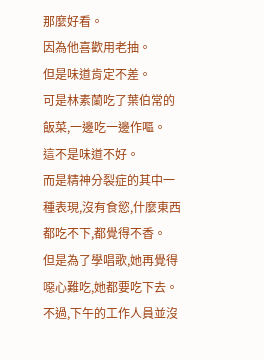那麼好看。
因為他喜歡用老抽。
但是味道肯定不差。
可是林素蘭吃了葉伯常的飯菜,一邊吃一邊作嘔。
這不是味道不好。
而是精神分裂症的其中一種表現,沒有食慾,什麼東西都吃不下,都覺得不香。
但是為了學唱歌,她再覺得噁心難吃,她都要吃下去。
不過,下午的工作人員並沒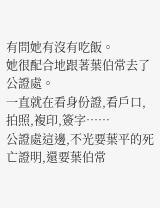有問她有沒有吃飯。
她很配合地跟著葉伯常去了公證處。
一直就在看身份證,看戶口,拍照,複印,簽字……
公證處這邊,不光要葉平的死亡證明,還要葉伯常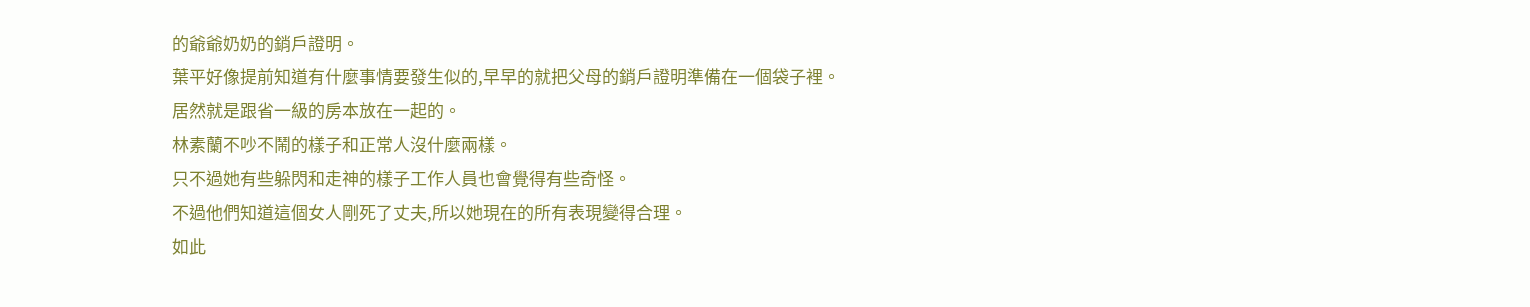的爺爺奶奶的銷戶證明。
葉平好像提前知道有什麼事情要發生似的,早早的就把父母的銷戶證明準備在一個袋子裡。
居然就是跟省一級的房本放在一起的。
林素蘭不吵不鬧的樣子和正常人沒什麼兩樣。
只不過她有些躲閃和走神的樣子工作人員也會覺得有些奇怪。
不過他們知道這個女人剛死了丈夫,所以她現在的所有表現變得合理。
如此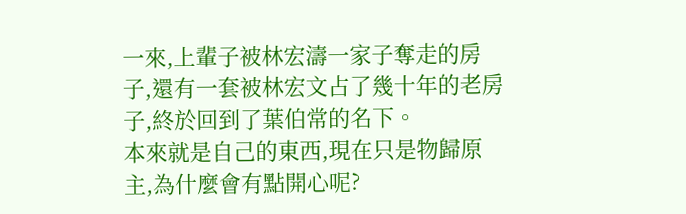一來,上輩子被林宏濤一家子奪走的房子,還有一套被林宏文占了幾十年的老房子,終於回到了葉伯常的名下。
本來就是自己的東西,現在只是物歸原主,為什麼會有點開心呢?